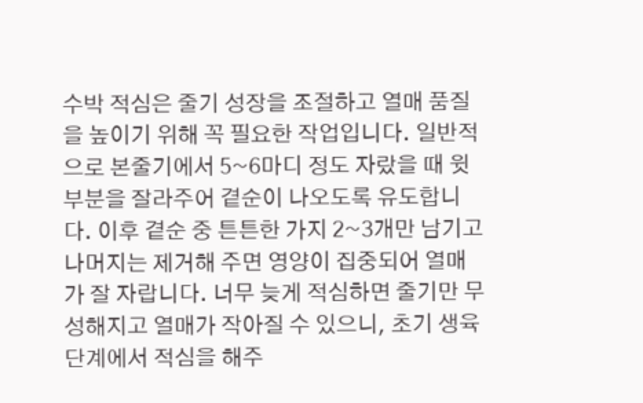수박 적심은 줄기 성장을 조절하고 열매 품질을 높이기 위해 꼭 필요한 작업입니다. 일반적으로 본줄기에서 5~6마디 정도 자랐을 때 윗부분을 잘라주어 곁순이 나오도록 유도합니다. 이후 곁순 중 튼튼한 가지 2~3개만 남기고 나머지는 제거해 주면 영양이 집중되어 열매가 잘 자랍니다. 너무 늦게 적심하면 줄기만 무성해지고 열매가 작아질 수 있으니, 초기 생육 단계에서 적심을 해주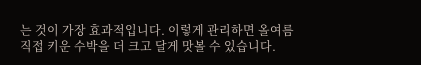는 것이 가장 효과적입니다. 이렇게 관리하면 올여름 직접 키운 수박을 더 크고 달게 맛볼 수 있습니다.